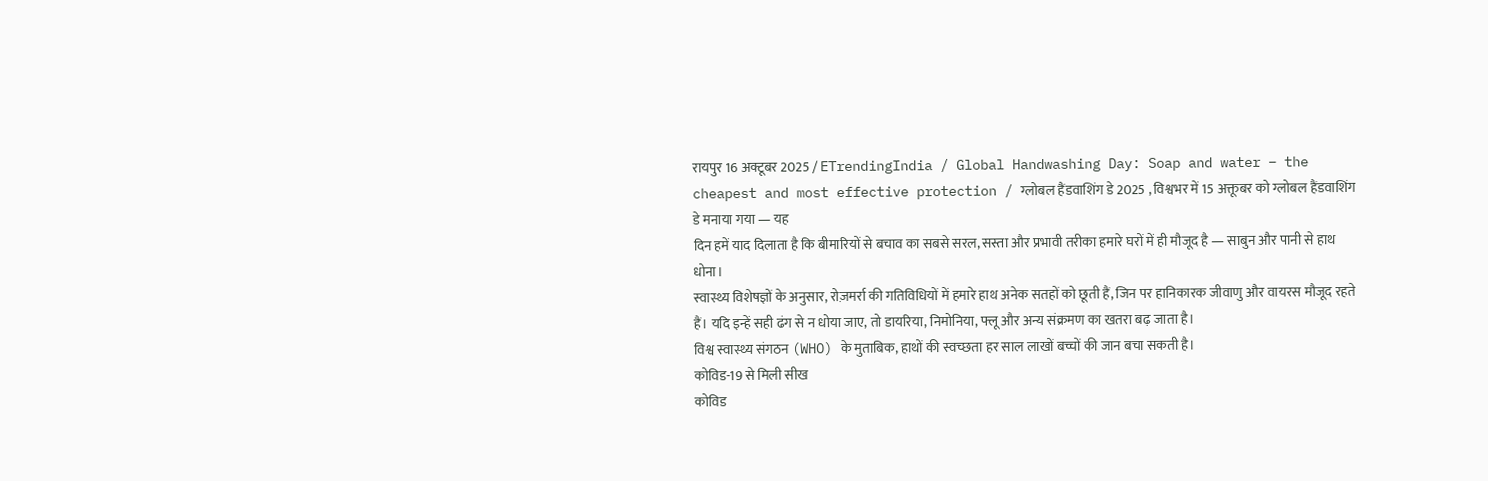रायपुर 16 अक्टूबर 2025 / ETrendingIndia / Global Handwashing Day: Soap and water – the cheapest and most effective protection / ग्लोबल हैंडवाशिंग डे 2025 , विश्वभर में 15 अक्तूबर को ग्लोबल हैंडवाशिंग डे मनाया गया — यह
दिन हमें याद दिलाता है कि बीमारियों से बचाव का सबसे सरल, सस्ता और प्रभावी तरीका हमारे घरों में ही मौजूद है — साबुन और पानी से हाथ धोना।
स्वास्थ्य विशेषज्ञों के अनुसार, रोज़मर्रा की गतिविधियों में हमारे हाथ अनेक सतहों को छूती हैं, जिन पर हानिकारक जीवाणु और वायरस मौजूद रहते हैं। यदि इन्हें सही ढंग से न धोया जाए, तो डायरिया, निमोनिया, फ्लू और अन्य संक्रमण का खतरा बढ़ जाता है।
विश्व स्वास्थ्य संगठन (WHO) के मुताबिक, हाथों की स्वच्छता हर साल लाखों बच्चों की जान बचा सकती है।
कोविड-19 से मिली सीख
कोविड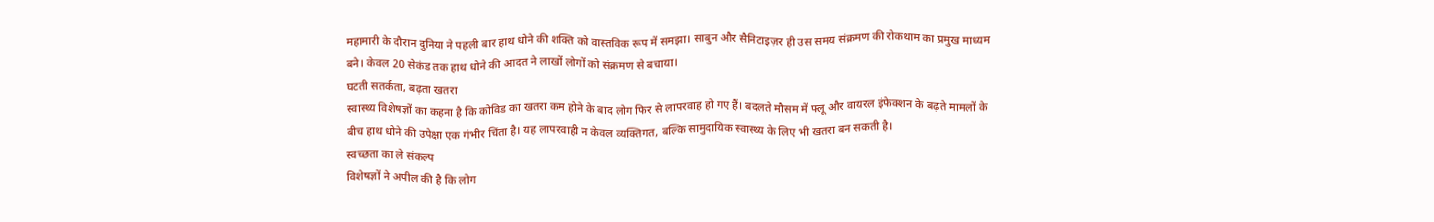महामारी के दौरान दुनिया ने पहली बार हाथ धोने की शक्ति को वास्तविक रूप में समझा। साबुन और सैनिटाइज़र ही उस समय संक्रमण की रोकथाम का प्रमुख माध्यम बने। केवल 20 सेकंड तक हाथ धोने की आदत ने लाखों लोगों को संक्रमण से बचाया।
घटती सतर्कता, बढ़ता खतरा
स्वास्थ्य विशेषज्ञों का कहना है कि कोविड का खतरा कम होने के बाद लोग फिर से लापरवाह हो गए हैं। बदलते मौसम में फ्लू और वायरल इंफेक्शन के बढ़ते मामलों के बीच हाथ धोने की उपेक्षा एक गंभीर चिंता है। यह लापरवाही न केवल व्यक्तिगत, बल्कि सामुदायिक स्वास्थ्य के लिए भी खतरा बन सकती है।
स्वच्छता का ले संकल्प
विशेषज्ञों ने अपील की है कि लोग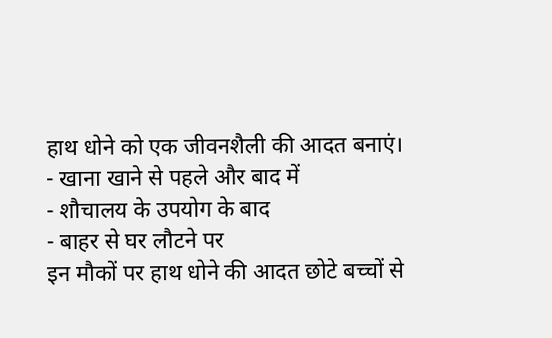हाथ धोने को एक जीवनशैली की आदत बनाएं।
- खाना खाने से पहले और बाद में
- शौचालय के उपयोग के बाद
- बाहर से घर लौटने पर
इन मौकों पर हाथ धोने की आदत छोटे बच्चों से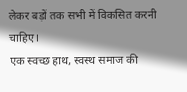लेकर बड़ों तक सभी में विकसित करनी चाहिए।
एक स्वच्छ हाथ, स्वस्थ समाज की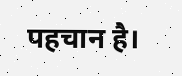पहचान है।